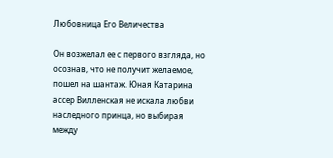Любовница Его Величества

Он возжелал ее с первого взгляда, но осознав, что не получит желаемое, пошел на шантаж. Юная Катарина ассер Вилленская не искала любви наследного принца, но выбирая между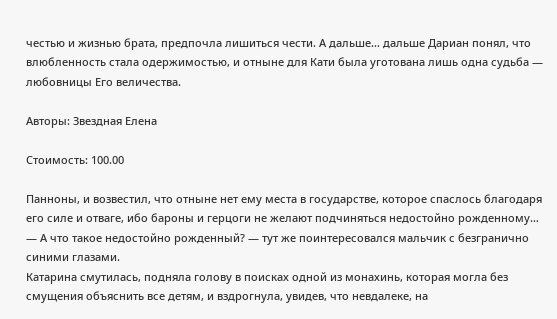честью и жизнью брата, предпочла лишиться чести. А дальше… дальше Дариан понял, что влюбленность стала одержимостью, и отныне для Кати была уготована лишь одна судьба — любовницы Его величества.

Авторы: Звездная Елена

Стоимость: 100.00

Панноны, и возвестил, что отныне нет ему места в государстве, которое спаслось благодаря его силе и отваге, ибо бароны и герцоги не желают подчиняться недостойно рожденному…
— А что такое недостойно рожденный? — тут же поинтересовался мальчик с безгранично синими глазами.
Катарина смутилась, подняла голову в поисках одной из монахинь, которая могла без смущения объяснить все детям, и вздрогнула, увидев, что невдалеке, на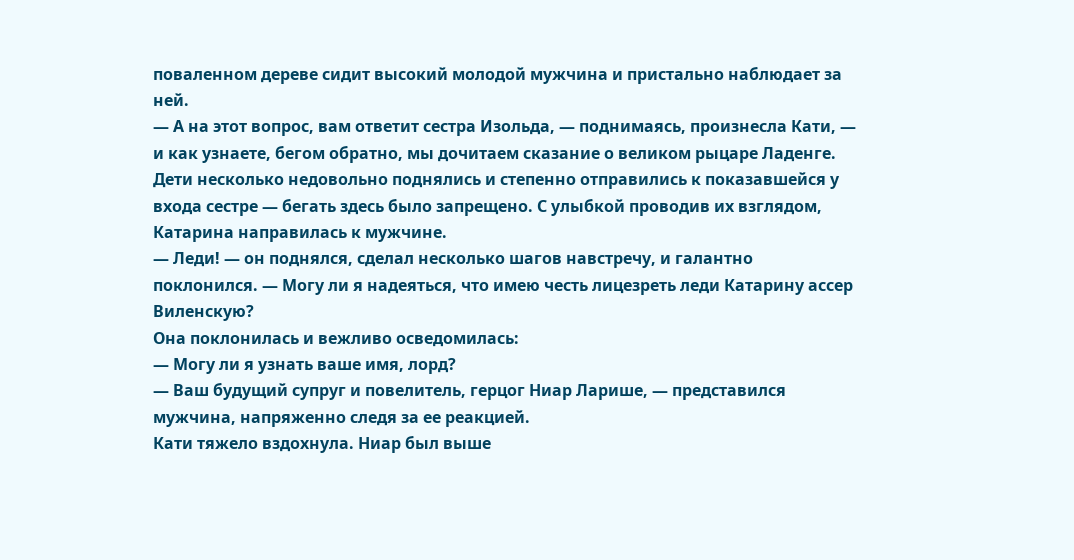поваленном дереве сидит высокий молодой мужчина и пристально наблюдает за ней.
— А на этот вопрос, вам ответит сестра Изольда, — поднимаясь, произнесла Кати, — и как узнаете, бегом обратно, мы дочитаем сказание о великом рыцаре Ладенге.
Дети несколько недовольно поднялись и степенно отправились к показавшейся у входа сестре — бегать здесь было запрещено. С улыбкой проводив их взглядом, Катарина направилась к мужчине.
— Леди! — он поднялся, сделал несколько шагов навстречу, и галантно поклонился. — Могу ли я надеяться, что имею честь лицезреть леди Катарину ассер Виленскую?
Она поклонилась и вежливо осведомилась:
— Могу ли я узнать ваше имя, лорд?
— Ваш будущий супруг и повелитель, герцог Ниар Ларише, — представился мужчина, напряженно следя за ее реакцией.
Кати тяжело вздохнула. Ниар был выше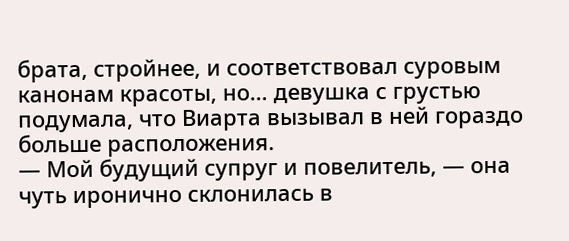брата, стройнее, и соответствовал суровым канонам красоты, но… девушка с грустью подумала, что Виарта вызывал в ней гораздо больше расположения.
— Мой будущий супруг и повелитель, — она чуть иронично склонилась в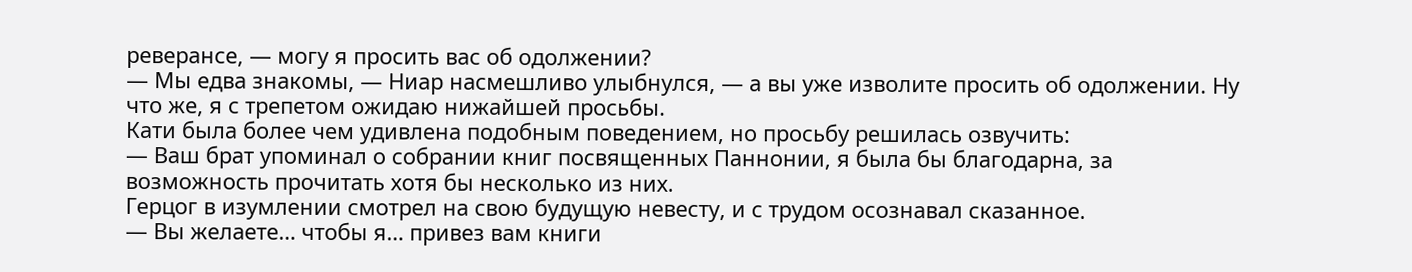реверансе, — могу я просить вас об одолжении?
— Мы едва знакомы, — Ниар насмешливо улыбнулся, — а вы уже изволите просить об одолжении. Ну что же, я с трепетом ожидаю нижайшей просьбы.
Кати была более чем удивлена подобным поведением, но просьбу решилась озвучить:
— Ваш брат упоминал о собрании книг посвященных Паннонии, я была бы благодарна, за возможность прочитать хотя бы несколько из них.
Герцог в изумлении смотрел на свою будущую невесту, и с трудом осознавал сказанное.
— Вы желаете… чтобы я… привез вам книги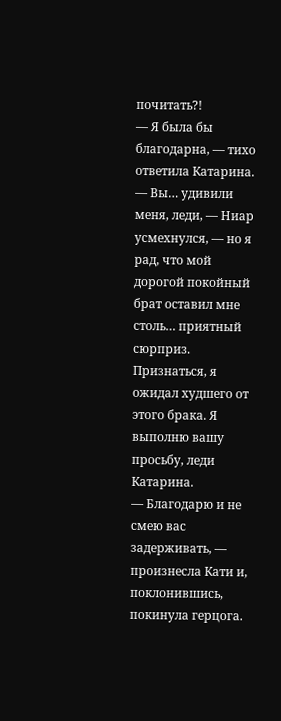почитать?!
— Я была бы благодарна, — тихо ответила Катарина.
— Вы… удивили меня, леди, — Ниар усмехнулся, — но я рад, что мой дорогой покойный брат оставил мне столь… приятный сюрприз. Признаться, я ожидал худшего от этого брака. Я выполню вашу просьбу, леди Катарина.
— Благодарю и не смею вас задерживать, — произнесла Кати и, поклонившись, покинула герцога.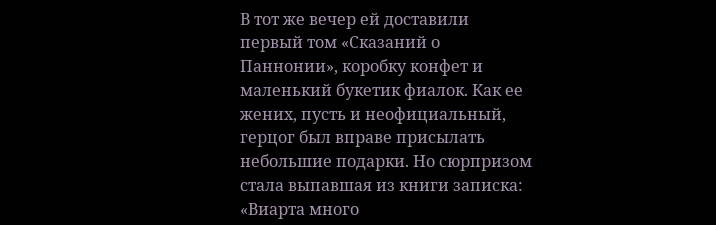В тот же вечер ей доставили первый том «Сказаний о Паннонии», коробку конфет и маленький букетик фиалок. Как ее жених, пусть и неофициальный, герцог был вправе присылать небольшие подарки. Но сюрпризом стала выпавшая из книги записка: «Виарта много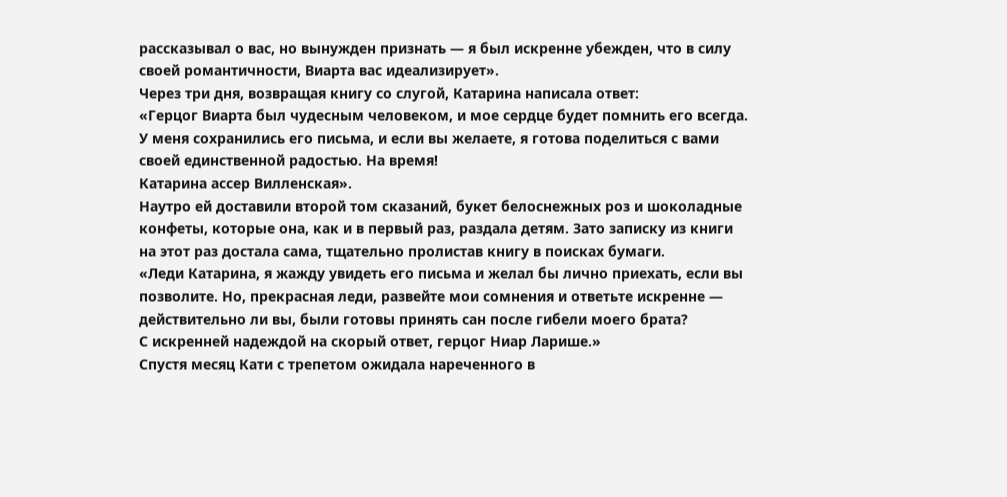рассказывал о вас, но вынужден признать — я был искренне убежден, что в силу своей романтичности, Виарта вас идеализирует».
Через три дня, возвращая книгу со слугой, Катарина написала ответ:
«Герцог Виарта был чудесным человеком, и мое сердце будет помнить его всегда. У меня сохранились его письма, и если вы желаете, я готова поделиться с вами своей единственной радостью. На время!
Катарина ассер Вилленская».
Наутро ей доставили второй том сказаний, букет белоснежных роз и шоколадные конфеты, которые она, как и в первый раз, раздала детям. Зато записку из книги на этот раз достала сама, тщательно пролистав книгу в поисках бумаги.
«Леди Катарина, я жажду увидеть его письма и желал бы лично приехать, если вы позволите. Но, прекрасная леди, развейте мои сомнения и ответьте искренне — действительно ли вы, были готовы принять сан после гибели моего брата?
С искренней надеждой на скорый ответ, герцог Ниар Ларише.»
Спустя месяц Кати с трепетом ожидала нареченного в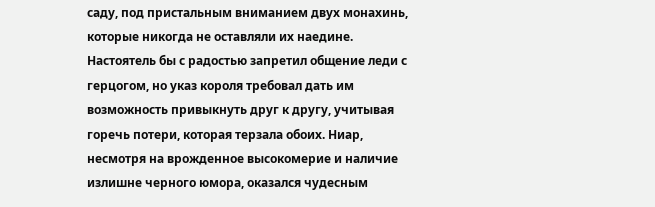саду, под пристальным вниманием двух монахинь, которые никогда не оставляли их наедине. Настоятель бы с радостью запретил общение леди с герцогом, но указ короля требовал дать им возможность привыкнуть друг к другу, учитывая горечь потери, которая терзала обоих. Ниар, несмотря на врожденное высокомерие и наличие излишне черного юмора, оказался чудесным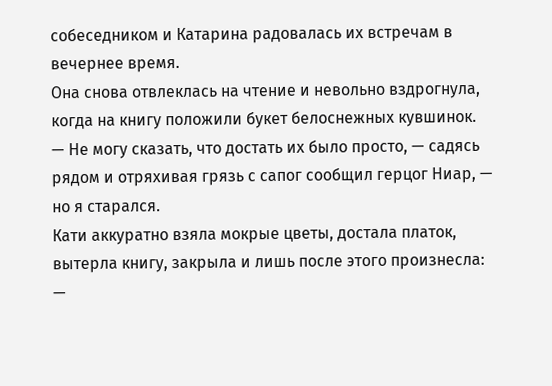собеседником и Катарина радовалась их встречам в вечернее время.
Она снова отвлеклась на чтение и невольно вздрогнула, когда на книгу положили букет белоснежных кувшинок.
— Не могу сказать, что достать их было просто, — садясь рядом и отряхивая грязь с сапог сообщил герцог Ниар, — но я старался.
Кати аккуратно взяла мокрые цветы, достала платок, вытерла книгу, закрыла и лишь после этого произнесла:
—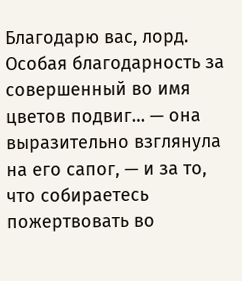Благодарю вас, лорд. Особая благодарность за совершенный во имя цветов подвиг… — она выразительно взглянула на его сапог, — и за то, что собираетесь пожертвовать во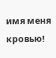имя меня кровью!